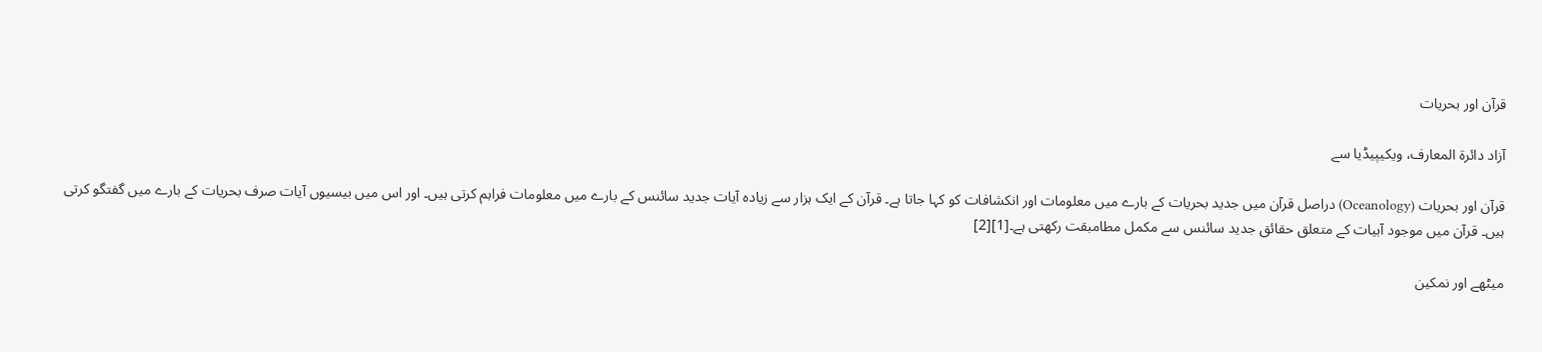قرآن اور بحریات

آزاد دائرۃ المعارف، ویکیپیڈیا سے

قرآن اور بحریات (Oceanology) دراصل قرآن میں جدید بحریات کے بارے میں معلومات اور انکشافات کو کہا جاتا ہے۔ قرآن کے ایک ہزار سے زیادہ آیات جدید سائنس کے بارے میں معلومات فراہم کرتی ہیں۔ اور اس میں بیسیوں آیات صرف بحریات کے بارے میں گفتگو کرتی ہیں۔ قرآن میں موجود آبیات کے متعلق حقائق جدید سائنس سے مکمل مطامبقت رکھتی ہے۔[1][2]

میٹھے اور نمکین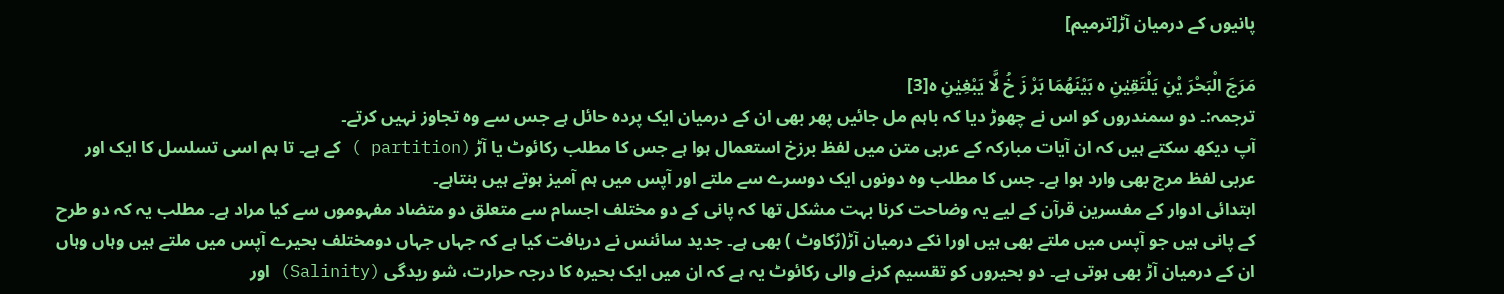پانیوں کے درمیان آڑ[ترمیم]

مَرَجَ الْبَحْرَ یْنِ یَلْتَقِیٰنِ ہ بَیْنَھُمَا بَرْ زَ خُ لَّا یَبْغِیٰنِ ہ[3]
ترجمہ:۔ دو سمندروں کو اس نے چھوڑ دیا کہ باہم مل جائیں پھر بھی ان کے درمیان ایک پردہ حائل ہے جس سے وہ تجاوز نہیں کرتے۔
آپ دیکھ سکتے ہیں کہ ان آیات مبارکہ کے عربی متن میں لفظ برزخ استعمال ہوا ہے جس کا مطلب رکائوٹ یا آڑ (partition ) کے ہے۔ تا ہم اسی تسلسل کا ایک اور عربی لفظ مرج بھی وارد ہوا ہے۔ جس کا مطلب وہ دونوں ایک دوسرے سے ملتے اور آپس میں ہم آمیز ہوتے ہیں بنتاہے۔
ابتدائی ادوار کے مفسرین قرآن کے لیے یہ وضاحت کرنا بہت مشکل تھا کہ پانی کے دو مختلف اجسام سے متعلق دو متضاد مفہوموں سے کیا مراد ہے۔ مطلب یہ کہ دو طرح کے پانی ہیں جو آپس میں ملتے بھی ہیں اورا نکے درمیان آڑ(رُکاوٹ ) بھی ہے۔ جدید سائنس نے دریافت کیا ہے کہ جہاں جہاں دومختلف بحیرے آپس میں ملتے ہیں وہاں وہاں ان کے درمیان آڑ بھی ہوتی ہے۔ دو بحیروں کو تقسیم کرنے والی رکائوٹ یہ ہے کہ ان میں ایک بحیرہ کا درجہ حرارت، شو ریدگی (Salinity) اور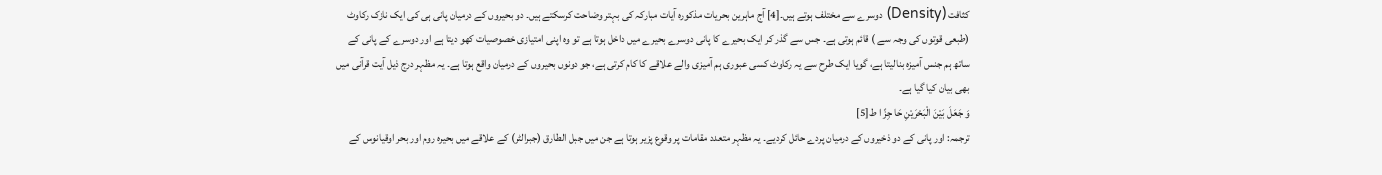کثافت (Density) دوسرے سے مختلف ہوتے ہیں۔[4] آج ماہرین بحریات مذکورہ آیات مبارکہ کی بہتر وضاحت کرسکتے ہیں۔ دو بحیروں کے درمیان پانی ہی کی ایک نازک رکاوٹ (طبعی قوتوں کی وجہ سے ) قائم ہوتی ہے۔ جس سے گذر کر ایک بحیرے کا پانی دوسرے بحیرے میں داخل ہوتا ہے تو وہ اپنی امتیازی خصوصیات کھو دیتا ہے اور دوسرے کے پانی کے ساتھ ہم جنس آمیزہ بنالیتا ہے، گویا ایک طرح سے یہ رکاوٹ کسی عبوری ہم آمیزی والے علاقے کا کام کرتی ہے، جو دونوں بحیروں کے درمیان واقع ہوتا ہے۔ یہ مظہر درج ذیل آیت قرآنی میں بھی بیان کیا گیا ہے۔
وَ جَعَلَ بَیْنَ الْبَحْرَیْنِ حَا جِزً ا ط[5]
ترجمہ: اور پانی کے دو ذخیروں کے درمیان پردے حائل کردیے۔ یہ مظہر متعدد مقامات پر وقوع پزیر ہوتا ہے جن میں جبل الطارق (جبرالٹر) کے علاقے میں بحیرہ روم اور بحر اوقیانوس کے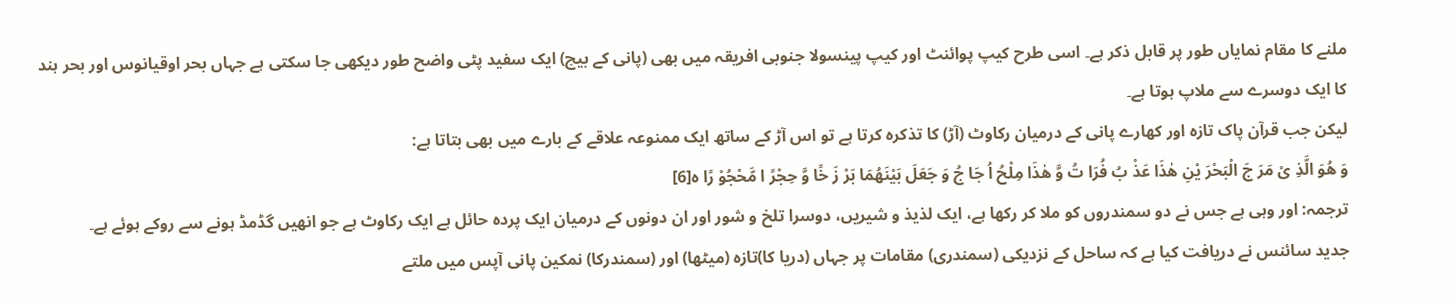ملنے کا مقام نمایاں طور پر قابل ذکر ہے۔ اسی طرح کیپ پوائنٹ اور کیپ پینسولا جنوبی افریقہ میں بھی (پانی کے بیچ) ایک سفید پٹی واضح طور دیکھی جا سکتی ہے جہاں بحر اوقیانوس اور بحر ہند کا ایک دوسرے سے ملاپ ہوتا ہے۔
لیکن جب قرآن پاک تازہ اور کھارے پانی کے درمیان رکاوٹ (آڑ) کا تذکرہ کرتا ہے تو اس آڑ کے ساتھ ایک ممنوعہ علاقے کے بارے میں بھی بتاتا ہے:
وَ ھُوَ الَّذِ یْ مَرَ جَ الْبَحْرَ یْنِ ھٰذَا عَذْ بُ فُرَا تُ وَّ ھٰذَا مِلْحُ اُ جَا جُ وَ جَعَلَ بَیْنَھُمَا بَرْ زَ خًا وَّ حِجْرً ا مَّحْجُوْ رًا ہ[6]
ترجمہ: اور وہی ہے جس نے دو سمندروں کو ملا کر رکھا ہے، ایک لذیذ و شیریں، دوسرا تلخ و شور اور ان دونوں کے درمیان ایک پردہ حائل ہے ایک رکاوٹ ہے جو انھیں گڈمڈ ہونے سے روکے ہوئے ہے۔
جدید سائنس نے دریافت کیا ہے کہ ساحل کے نزدیکی (سمندری) مقامات پر جہاں (دریا کا)تازہ (میٹھا) اور (سمندرکا) نمکین پانی آپس میں ملتے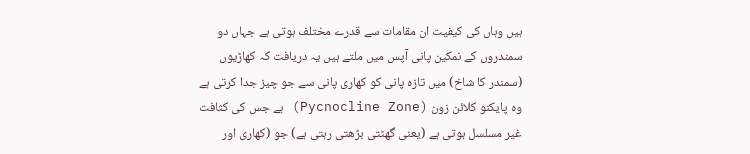ہیں وہاں کی کیفیت ان مقامات سے قدرے مختلف ہوتی ہے جہاں دو سمندروں کے نمکین پانی آپس میں ملتے ہیں یہ دریافت کہ کھاڑیوں (سمندر کا شاخ) میں تازہ پانی کو کھاری پانی سے جو چیز جدا کرتی ہے وہ پایکنو کلائن زون (Pycnocline Zone) ہے جس کی کثافت غیر مسلسل ہوتی ہے (یعنی گھٹتی بڑھتی رہتی ہے) جو (کھاری اور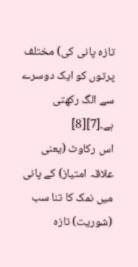تازہ پانی کی) مختلف پرتوں کو ایک دوسرے سے الگ رکھتی ہے۔[7][8]
اس رکاوٹ (یعنی علاقہ امتیاز) کے پانی میں نمک کا تنا سب (شوریت) تازہ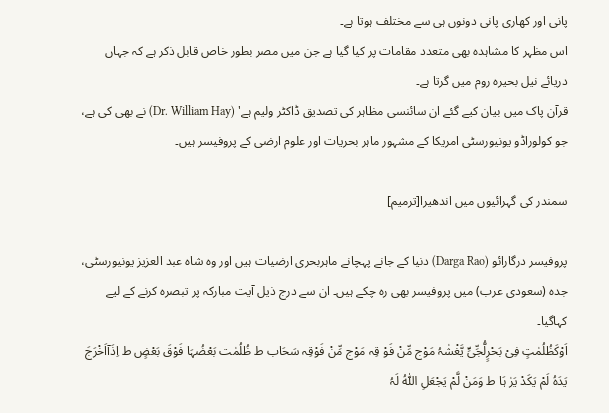پانی اور کھاری پانی دونوں ہی سے مختلف ہوتا ہے۔
اس مظہر کا مشاہدہ بھی متعدد مقامات پر کیا گیا ہے جن میں مصر بطور خاص قابل ذکر ہے کہ جہاں دریائے نیل بحیرہ روم میں گرتا ہے۔
قرآن پاک میں بیان کیے گئے ان سائنسی مظاہر کی تصدیق ڈاکٹر ولیم ہے' (Dr. William Hay) نے بھی کی ہے، جو کولوراڈو یونیورسٹی امریکا کے مشہور ماہر بحریات اور علوم ارضی کے پروفیسر ہیں۔

سمندر کی گہرائیوں میں اندھیرا[ترمیم]

پروفیسر درگارائو (Darga Rao) دنیا کے جانے پہچانے ماہربحری ارضیات ہیں اور وہ شاہ عبد العزیز یونیورسٹی، جدہ (سعودی عرب) میں پروفیسر بھی رہ چکے ہیں۔ ان سے درج ذیل آیت مبارکہ پر تبصرہ کرنے کے لیے کہاگیا۔
اَوْکَظُلُمٰتٍ فِیْ بَحْرٍلُّجِّیٍّ یَّغْشٰہُ مَوْج مِّنْ فَوْ قِہ مَوْج مِّنْ فَوْقِہ سَحَاب ط ظُلُمٰت بَعْضُہَا فَوْقَ بَعْضٍ ط اِذَآاَخْرَجَ یَدَہُ لَمْ یَکَدْ یَرٰ ہَا ط وَمَنْ لَّمْ یَجْعَلِ اللّٰہُ لَہُ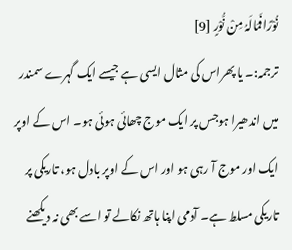نُوْرًافَمَالَہُ مِنْ نُّوْرٍ [9]
ترجمہ:۔ یا پھراس کی مثال ایسی ہے جیسے ایک گہرے سمندر میں اندھیرا ہوجس پر ایک موج چھائی ہوئی ہو۔ اس کے اوپر ایک اور موج آ رہی ہو اور اس کے اوپر بادل ہو، تاریکی پر تاریکی مسلط ہے۔ آدمی اپنا ہاتھ نکالے تو اسے بھی نہ دیکھنے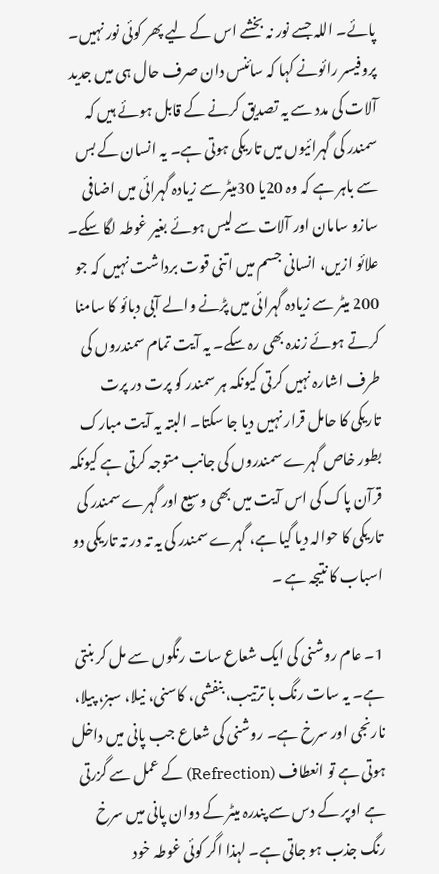پائے۔ اللہ جسے نور نہ بخشے اس کے لیے پھر کوئی نور نہیں۔
پروفیسر رائونے کہا کہ سائنس دان صرف حال ہی میں جدید آلات کی مدد سے یہ تصدیق کرنے کے قابل ہوئے ہیں کہ سمندر کی گہرائیوں میں تاریکی ہوتی ہے۔ یہ انسان کے بس سے باہر ہے کہ وہ 20یا 30میٹر سے زیادہ گہرائی میں اضافی سازو سامان اور آلات سے لیس ہوئے بغیر غوطہ لگا سکے۔ علائو ازیں، انسانی جسم میں اتنی قوت برداشت نہیں کہ جو 200 میٹر سے زیادہ گہرائی میں پڑنے والے آبی دبائو کا سامنا کرتے ہوئے زندہ بھی رہ سکے۔ یہ آیت تمام سمندروں کی طرف اشارہ نہیں کرتی کیونکہ ہر سمندر کو پرت در پرت تاریکی کا حامل قرار نہیں دیا جا سکتا۔ البتہ یہ آیت مبارک بطور خاص گہرے سمندروں کی جانب متوجہ کرتی ہے کیونکہ قرآن پاک کی اس آیت میں بھی وسیع اور گہرے سمندر کی تاریکی کا حوالہ دیا گیا ہے، گہرے سمندر کی یہ تہ در تہ تاریکی دو اسباب کا نتیجہ ہے ۔

1۔ عام روشنی کی ایک شعاع سات رنگوں سے مل کر بنتی ہے۔ یہ سات رنگ با ترتیب، بنفشی، کاسنی، نیلا، سبز، پیلا، نارنجی اور سرخ ہے۔ روشنی کی شعاع جب پانی میں داخل ہوتی ہے تو انعطاف (Refrection) کے عمل سے گزرتی ہے اوپر کے دس سے پندرہ میٹر کے دوان پانی میں سرخ رنگ جذب ہو جاتی ہے۔ لہذا اگر کوئی غوطہ خود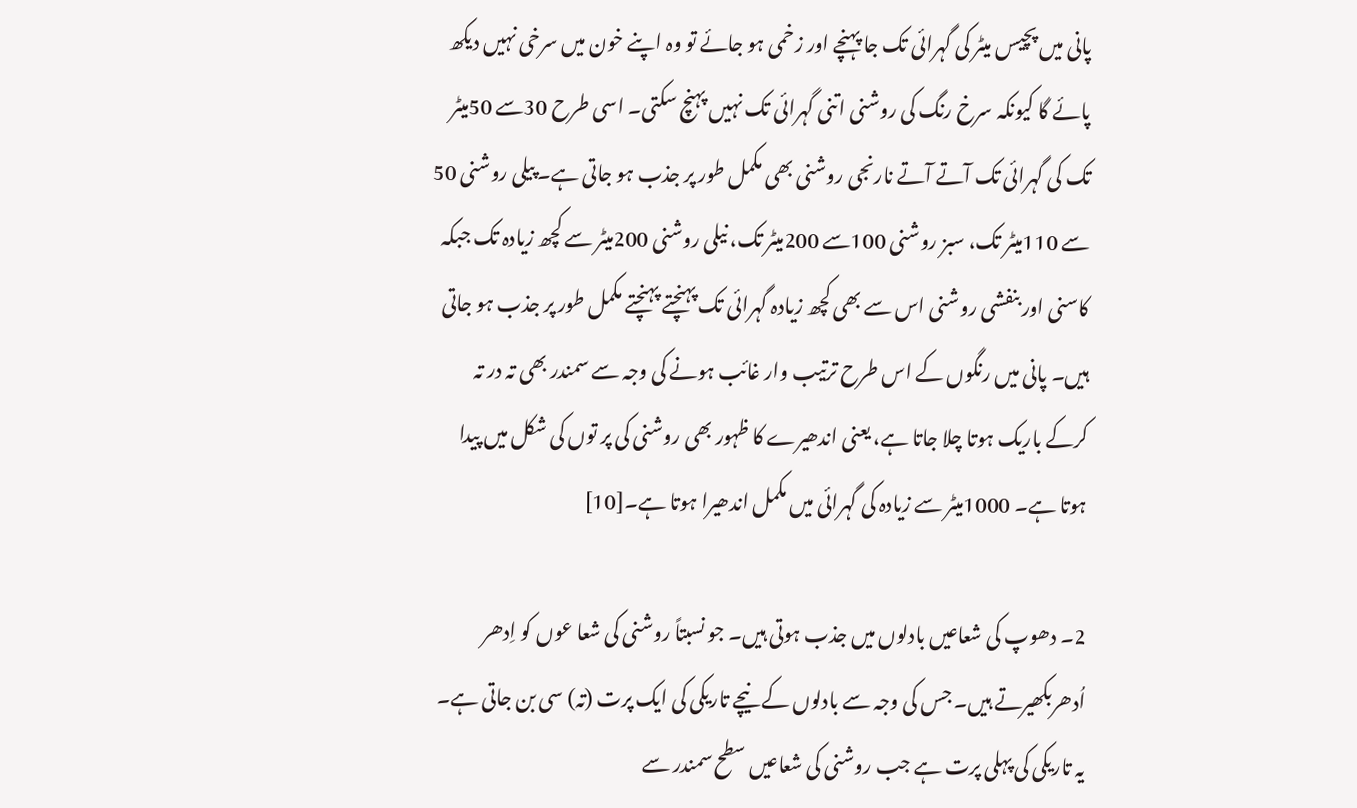پانی میں پچیس میٹر کی گہرائی تک جا پہنچے اور زخمی ہو جائے تو وہ اپنے خون میں سرخی نہیں دیکھ پائے گا کیونکہ سرخ رنگ کی روشنی اتنی گہرائی تک نہیں پہنچ سکتی۔ اسی طرح 30سے 50میٹر تک کی گہرائی تک آتے آتے نارنجی روشنی بھی مکمل طور پر جذب ہو جاتی ہے۔ پیلی روشنی 50 سے 110میٹر تک، سبز روشنی 100سے 200میٹر تک، نیلی روشنی 200میٹر سے کچھ زیادہ تک جبکہ کاسنی اور بنفشی روشنی اس سے بھی کچھ زیادہ گہرائی تک پہنچتے پہنچتے مکمل طور پر جذب ہو جاتی ہیں۔ پانی میں رنگوں کے اس طرح ترتیب وار غائب ہونے کی وجہ سے سمندر بھی تہ در تہ کرکے باریک ہوتا چلا جاتا ہے، یعنی اندھیرے کا ظہور بھی روشنی کی پر توں کی شکل میں پیدا ہوتا ہے۔ 1000میٹر سے زیادہ کی گہرائی میں مکمل اندھیرا ہوتا ہے۔[10]

2۔ دھوپ کی شعاعیں بادلوں میں جذب ہوتی ہیں۔ جو نسبتاً روشنی کی شعا عوں کو اِدھر اُدھربکھیرتے ہیں۔ جس کی وجہ سے بادلوں کے نیچے تاریکی کی ایک پرت (تہ) سی بن جاتی ہے۔ یہ تاریکی کی پہلی پرت ہے جب روشنی کی شعاعیں سطح سمندر سے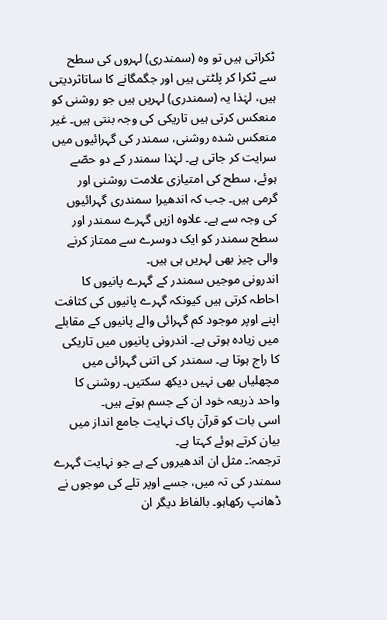ٹکراتی ہیں تو وہ (سمندری) لہروں کی سطح سے ٹکرا کر پلٹتی ہیں اور جگمگانے کا ساتاثردیتی ہیں، لہٰذا یہ (سمندری) لہریں ہیں جو روشنی کو منعکس کرتی ہیں تاریکی کی وجہ بنتی ہیں۔ غیر منعکس شدہ روشنی، سمندر کی گہرائیوں میں سرایت کر جاتی ہے۔ لہٰذا سمندر کے دو حصّے ہوئے، سطح کی امتیازی علامت روشنی اور گرمی ہیں۔ جب کہ اندھیرا سمندری گہرائیوں کی وجہ سے ہے۔ علاوہ ازیں گہرے سمندر اور سطح سمندر کو ایک دوسرے سے ممتاز کرنے والی چیز بھی لہریں ہی ہیں۔
اندرونی موجیں سمندر کے گہرے پانیوں کا احاطہ کرتی ہیں کیونکہ گہرے پانیوں کی کثافت اپنے اوپر موجود کم گہرائی والے پانیوں کے مقابلے میں زیادہ ہوتی ہے۔ اندرونی پانیوں میں تاریکی کا راج ہوتا ہے۔ سمندر کی اتنی گہرائی میں مچھلیاں بھی نہیں دیکھ سکتیں۔ روشنی کا واحد ذریعہ خود ان کے جسم ہوتے ہیں۔
اسی بات کو قرآن پاک نہایت جامع انداز میں بیان کرتے ہوئے کہتا ہے۔
ترجمہ:۔ مثل ان اندھیروں کے ہے جو نہایت گہرے سمندر کی تہ میں، جسے اوپر تلے کی موجوں نے ڈھانپ رکھاہو۔ بالفاظ دیگر ان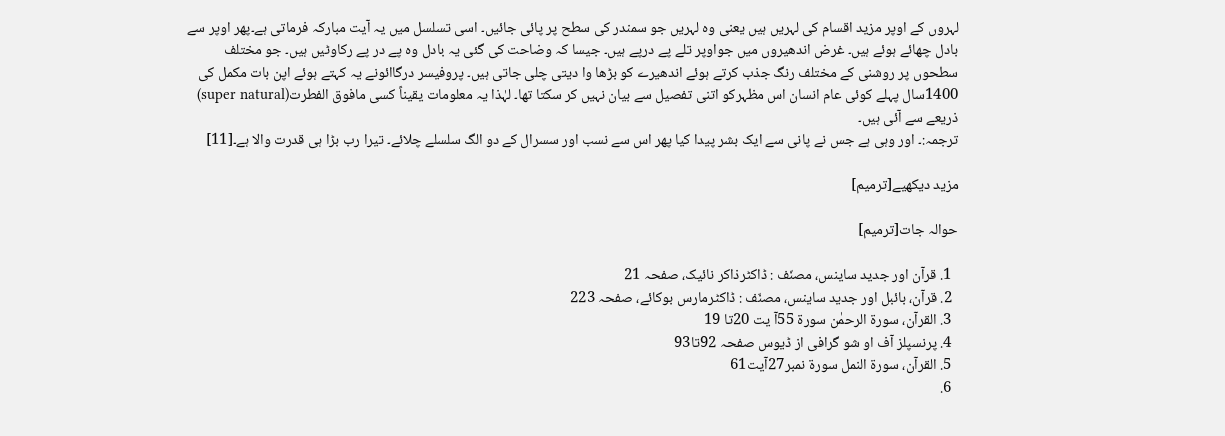لہروں کے اوپر مزید اقسام کی لہریں ہیں یعنی وہ لہریں جو سمندر کی سطح پر پائی جائیں۔ اسی تسلسل میں یہ آیت مبارکہ فرماتی ہے۔پھر اوپر سے بادل چھائے ہوئے ہیں۔ غرض اندھیروں میں جواوپر تلے پے درپے ہیں۔ جیسا کہ وضاحت کی گئی یہ بادل وہ پے در پے رکاوٹیں ہیں۔ جو مختلف سطحوں پر روشنی کے مختلف رنگ جذب کرتے ہوئے اندھیرے کو بڑھا وا دیتی چلی جاتی ہیں۔ پروفیسر درگاائونے یہ کہتے ہوئے اپن بات مکمل کی 1400سال پہلے کوئی عام انسان اس مظہرکو اتنی تفصیل سے بیان نہیں کر سکتا تھا۔ لہٰذا یہ معلومات یقیناً کسی مافوق الفطرت(super natural) ذریعے سے آئی ہیں۔
ترجمہ:۔ اور وہی ہے جس نے پانی سے ایک بشر پیدا کیا پھر اس سے نسب اور سسرال کے دو الگ سلسلے چلائے۔ تیرا رب بڑا ہی قدرت والا ہے۔[11]

مزید دیکھیے[ترمیم]

حوالہ جات[ترمیم]

  1. قرآن اور جدید ساینس، مصنّف : ڈاکٹرذاکر نائیک، صفحہ 21
  2. قرآن، بائبل اور جدید ساینس، مصنّف : ڈاکٹرمارس بوکائے، صفحہ 223
  3. القرآن، سورة الرحمٰن سورة 55آ یت 20تا 19
  4. پرنسپلز آف او شو گرافی از ڈیوس صفحہ 92تا93
  5. القرآن، سورة النمل سورة نمبر27آیت61
  6.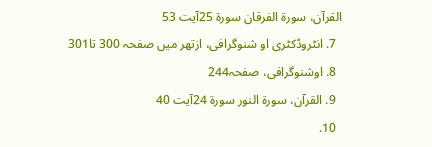القرآن، سورة الفرقان سورة 25آیت 53
  7. انٹروڈکٹری او شنوگرافی، ازتھر میں صفحہ 300 تا301
  8. اوشنوگرافی، صفحہ244
  9. القرآن، سورة النور سورة 24آیت 40
  10.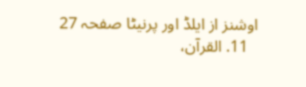اوشنز از ایلڈ اور پرنیٹا صفحہ 27
  11. القرآن،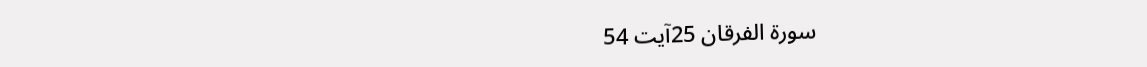سورة الفرقان 25آیت 54